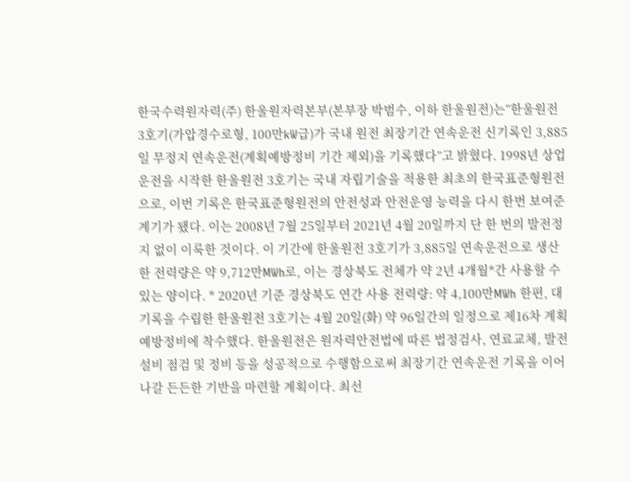한국수력원자력(주) 한울원자력본부(본부장 박범수, 이하 한울원전)는“한울원전 3호기(가압경수로형, 100만kW급)가 국내 원전 최장기간 연속운전 신기록인 3,885일 무정지 연속운전(계획예방정비 기간 제외)을 기록했다”고 밝혔다. 1998년 상업운전을 시작한 한울원전 3호기는 국내 자립기술을 적용한 최초의 한국표준형원전으로, 이번 기록은 한국표준형원전의 안전성과 안전운영 능력을 다시 한번 보여준 계기가 됐다. 이는 2008년 7월 25일부터 2021년 4월 20일까지 단 한 번의 발전정지 없이 이룩한 것이다. 이 기간에 한울원전 3호기가 3,885일 연속운전으로 생산한 전력량은 약 9,712만MWh로, 이는 경상북도 전체가 약 2년 4개월*간 사용할 수 있는 양이다. * 2020년 기준 경상북도 연간 사용 전력량: 약 4,100만MWh 한편, 대기록을 수립한 한울원전 3호기는 4월 20일(화) 약 96일간의 일정으로 제16차 계획예방정비에 착수했다. 한울원전은 원자력안전법에 따른 법정검사, 연료교체, 발전설비 점검 및 정비 등을 성공적으로 수행함으로써 최장기간 연속운전 기록을 이어나갈 든든한 기반을 마련할 계획이다. 최선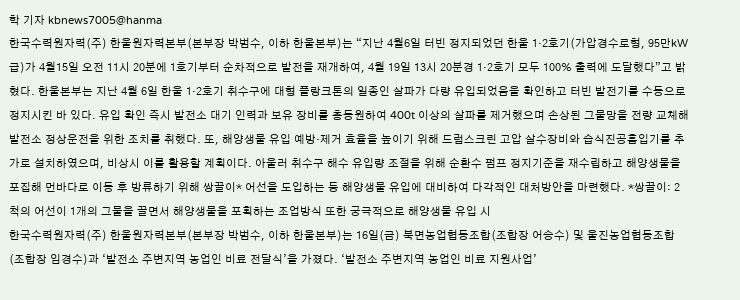학 기자 kbnews7005@hanma
한국수력원자력(주) 한울원자력본부(본부장 박범수, 이하 한울본부)는 “지난 4월6일 터빈 정지되었던 한울 1·2호기(가압경수로형, 95만kW급)가 4월15일 오전 11시 20분에 1호기부터 순차적으로 발전을 재개하여, 4월 19일 13시 20분경 1·2호기 모두 100% 출력에 도달했다”고 밝혔다. 한울본부는 지난 4월 6일 한울 1·2호기 취수구에 대형 플랑크톤의 일종인 살파가 다량 유입되었음을 확인하고 터빈 발전기를 수동으로 정지시킨 바 있다. 유입 확인 즉시 발전소 대기 인력과 보유 장비를 총동원하여 400t 이상의 살파를 제거했으며 손상된 그물망을 전량 교체해 발전소 정상운전을 위한 조치를 취했다. 또, 해양생물 유입 예방·제거 효율을 높이기 위해 드럼스크린 고압 살수장비와 습식진공흡입기를 추가로 설치하였으며, 비상시 이를 활용할 계획이다. 아울러 취수구 해수 유입량 조절을 위해 순환수 펌프 정지기준을 재수립하고 해양생물을 포집해 먼바다로 이동 후 방류하기 위해 쌍끌이* 어선을 도입하는 등 해양생물 유입에 대비하여 다각적인 대처방안을 마련했다. *쌍끌이: 2척의 어선이 1개의 그물을 끌면서 해양생물을 포획하는 조업방식 또한 궁극적으로 해양생물 유입 시
한국수력원자력(주) 한울원자력본부(본부장 박범수, 이하 한울본부)는 16일(금) 북면농업협동조합(조합장 어승수) 및 울진농업협동조합(조합장 임경수)과 ‘발전소 주변지역 농업인 비료 전달식’을 가졌다. ‘발전소 주변지역 농업인 비료 지원사업’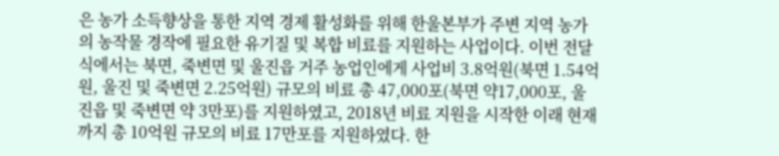은 농가 소득향상을 통한 지역 경제 활성화를 위해 한울본부가 주변 지역 농가의 농작물 경작에 필요한 유기질 및 복합 비료를 지원하는 사업이다. 이번 전달식에서는 북면, 죽변면 및 울진읍 거주 농업인에게 사업비 3.8억원(북면 1.54억원, 울진 및 죽변면 2.25억원) 규모의 비료 총 47,000포(북면 약17,000포, 울진읍 및 죽변면 약 3만포)를 지원하였고, 2018년 비료 지원을 시작한 이래 현재까지 총 10억원 규모의 비료 17만포를 지원하였다. 한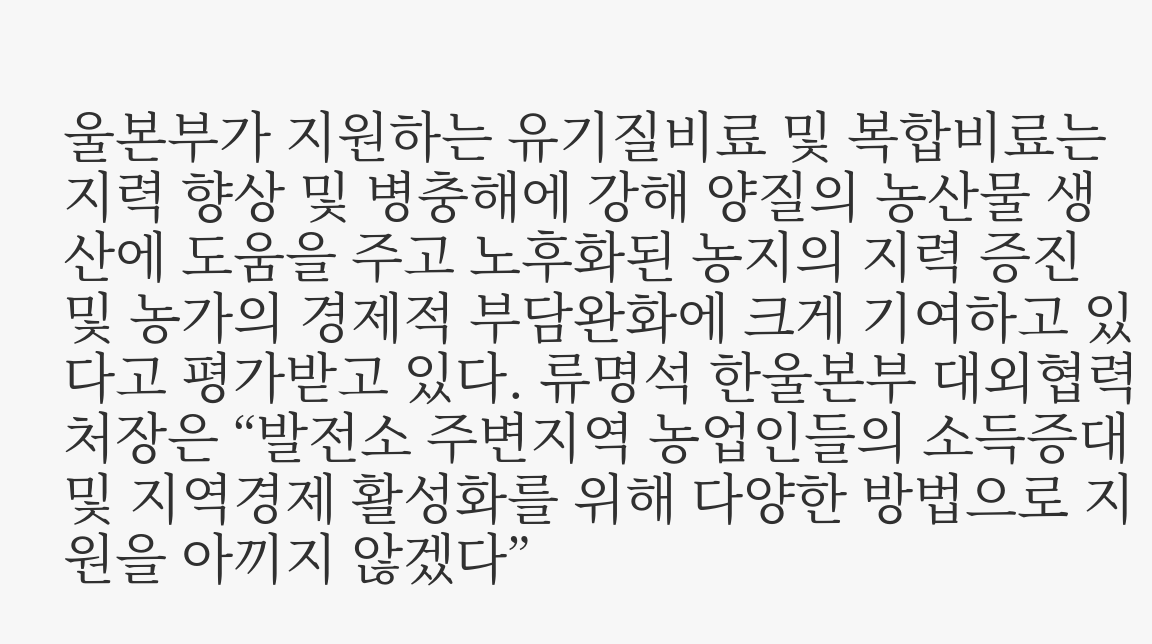울본부가 지원하는 유기질비료 및 복합비료는 지력 향상 및 병충해에 강해 양질의 농산물 생산에 도움을 주고 노후화된 농지의 지력 증진 및 농가의 경제적 부담완화에 크게 기여하고 있다고 평가받고 있다. 류명석 한울본부 대외협력처장은 “발전소 주변지역 농업인들의 소득증대 및 지역경제 활성화를 위해 다양한 방법으로 지원을 아끼지 않겠다”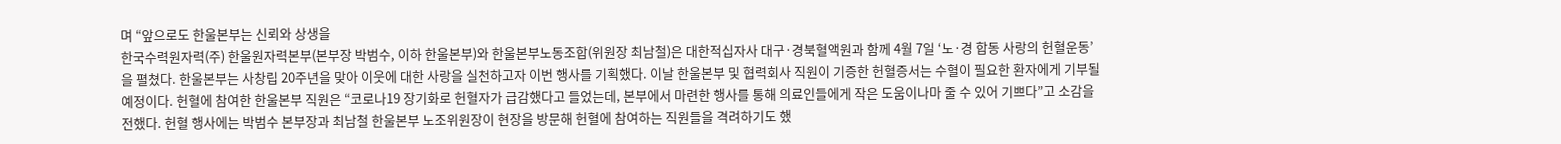며 “앞으로도 한울본부는 신뢰와 상생을
한국수력원자력(주) 한울원자력본부(본부장 박범수, 이하 한울본부)와 한울본부노동조합(위원장 최남철)은 대한적십자사 대구·경북혈액원과 함께 4월 7일 ‘노·경 합동 사랑의 헌혈운동’을 펼쳤다. 한울본부는 사창립 20주년을 맞아 이웃에 대한 사랑을 실천하고자 이번 행사를 기획했다. 이날 한울본부 및 협력회사 직원이 기증한 헌혈증서는 수혈이 필요한 환자에게 기부될 예정이다. 헌혈에 참여한 한울본부 직원은 “코로나19 장기화로 헌혈자가 급감했다고 들었는데, 본부에서 마련한 행사를 통해 의료인들에게 작은 도움이나마 줄 수 있어 기쁘다”고 소감을 전했다. 헌혈 행사에는 박범수 본부장과 최남철 한울본부 노조위원장이 현장을 방문해 헌혈에 참여하는 직원들을 격려하기도 했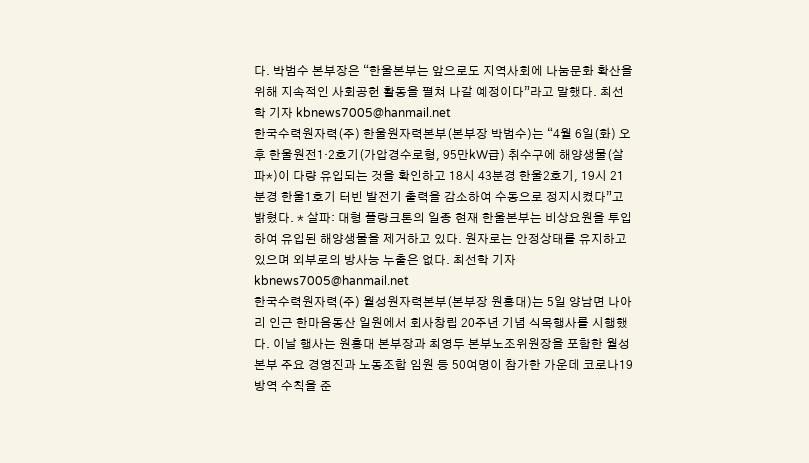다. 박범수 본부장은 “한울본부는 앞으로도 지역사회에 나눔문화 확산을 위해 지속적인 사회공헌 활동을 펼쳐 나갈 예정이다”라고 말했다. 최선학 기자 kbnews7005@hanmail.net
한국수력원자력(주) 한울원자력본부(본부장 박범수)는 “4월 6일(화) 오후 한울원전1·2호기(가압경수로형, 95만kW급) 취수구에 해양생물(살파*)이 다량 유입되는 것을 확인하고 18시 43분경 한울2호기, 19시 21분경 한울1호기 터빈 발전기 출력을 감소하여 수동으로 정지시켰다”고 밝혔다. * 살파: 대형 플랑크톤의 일종 현재 한울본부는 비상요원을 투입하여 유입된 해양생물을 제거하고 있다. 원자로는 안정상태를 유지하고 있으며 외부로의 방사능 누출은 없다. 최선학 기자 kbnews7005@hanmail.net
한국수력원자력(주) 월성원자력본부(본부장 원흥대)는 5일 양남면 나아리 인근 한마음동산 일원에서 회사창립 20주년 기념 식목행사를 시행했다. 이날 행사는 원흥대 본부장과 최영두 본부노조위원장을 포함한 월성본부 주요 경영진과 노동조합 임원 등 50여명이 참가한 가운데 코로나19 방역 수칙을 준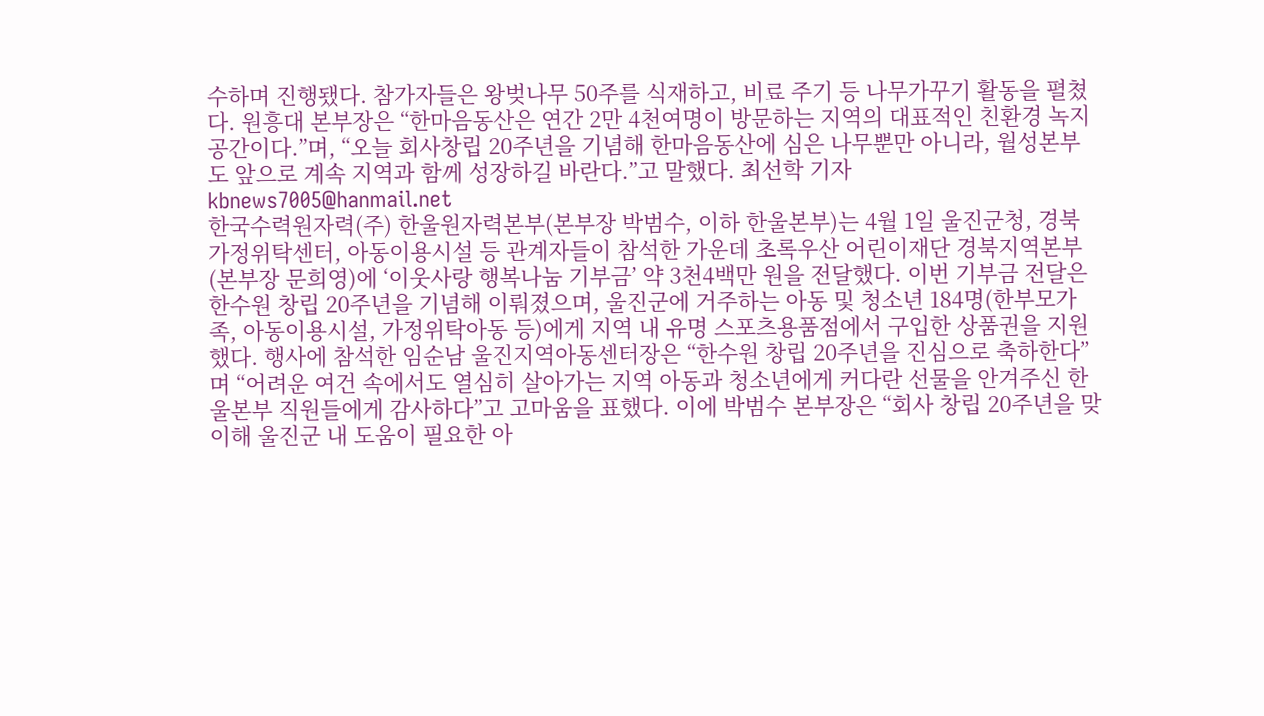수하며 진행됐다. 참가자들은 왕벚나무 50주를 식재하고, 비료 주기 등 나무가꾸기 활동을 펼쳤다. 원흥대 본부장은 “한마음동산은 연간 2만 4천여명이 방문하는 지역의 대표적인 친환경 녹지공간이다.”며, “오늘 회사창립 20주년을 기념해 한마음동산에 심은 나무뿐만 아니라, 월성본부도 앞으로 계속 지역과 함께 성장하길 바란다.”고 말했다. 최선학 기자 kbnews7005@hanmail.net
한국수력원자력(주) 한울원자력본부(본부장 박범수, 이하 한울본부)는 4월 1일 울진군청, 경북가정위탁센터, 아동이용시설 등 관계자들이 참석한 가운데 초록우산 어린이재단 경북지역본부(본부장 문희영)에 ‘이웃사랑 행복나눔 기부금’ 약 3천4백만 원을 전달했다. 이번 기부금 전달은 한수원 창립 20주년을 기념해 이뤄졌으며, 울진군에 거주하는 아동 및 청소년 184명(한부모가족, 아동이용시설, 가정위탁아동 등)에게 지역 내 유명 스포츠용품점에서 구입한 상품권을 지원했다. 행사에 참석한 임순남 울진지역아동센터장은 “한수원 창립 20주년을 진심으로 축하한다”며 “어려운 여건 속에서도 열심히 살아가는 지역 아동과 청소년에게 커다란 선물을 안겨주신 한울본부 직원들에게 감사하다”고 고마움을 표했다. 이에 박범수 본부장은 “회사 창립 20주년을 맞이해 울진군 내 도움이 필요한 아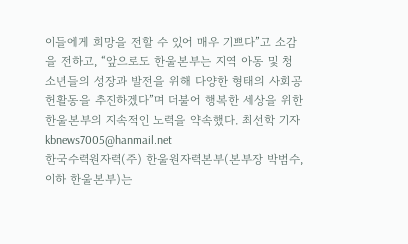이들에게 희망을 전할 수 있어 매우 기쁘다”고 소감을 전하고, “앞으로도 한울본부는 지역 아동 및 청소년들의 성장과 발전을 위해 다양한 형태의 사회공헌활동을 추진하겠다”며 더불어 행복한 세상을 위한 한울본부의 지속적인 노력을 약속했다. 최선학 기자 kbnews7005@hanmail.net
한국수력원자력(주) 한울원자력본부(본부장 박범수, 이하 한울본부)는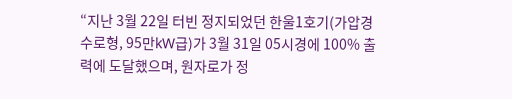“지난 3월 22일 터빈 정지되었던 한울1호기(가압경수로형, 95만kW급)가 3월 31일 05시경에 100% 출력에 도달했으며, 원자로가 정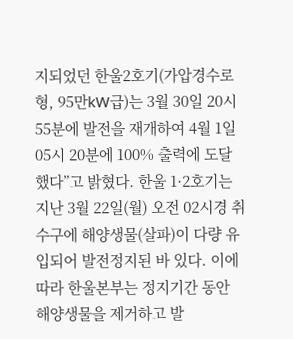지되었던 한울2호기(가압경수로형, 95만kW급)는 3월 30일 20시 55분에 발전을 재개하여 4월 1일 05시 20분에 100% 출력에 도달했다”고 밝혔다. 한울 1·2호기는 지난 3월 22일(월) 오전 02시경 취수구에 해양생물(살파)이 다량 유입되어 발전정지된 바 있다. 이에 따라 한울본부는 정지기간 동안 해양생물을 제거하고 발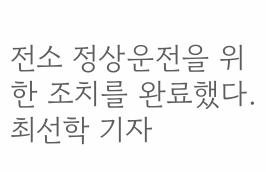전소 정상운전을 위한 조치를 완료했다. 최선학 기자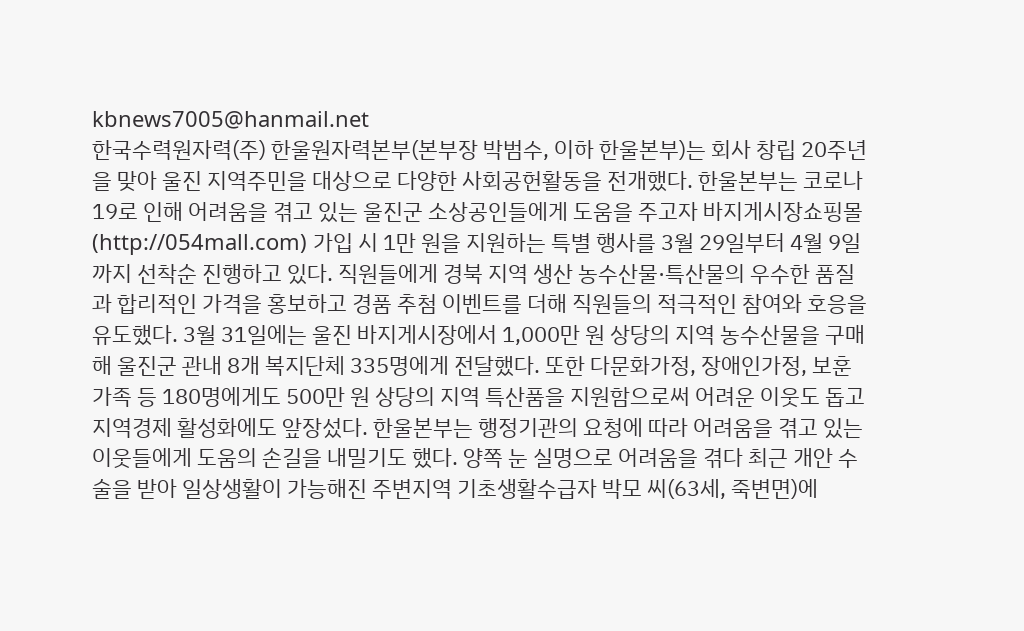kbnews7005@hanmail.net
한국수력원자력(주) 한울원자력본부(본부장 박범수, 이하 한울본부)는 회사 창립 20주년을 맞아 울진 지역주민을 대상으로 다양한 사회공헌활동을 전개했다. 한울본부는 코로나19로 인해 어려움을 겪고 있는 울진군 소상공인들에게 도움을 주고자 바지게시장쇼핑몰(http://054mall.com) 가입 시 1만 원을 지원하는 특별 행사를 3월 29일부터 4월 9일까지 선착순 진행하고 있다. 직원들에게 경북 지역 생산 농수산물·특산물의 우수한 품질과 합리적인 가격을 홍보하고 경품 추첨 이벤트를 더해 직원들의 적극적인 참여와 호응을 유도했다. 3월 31일에는 울진 바지게시장에서 1,000만 원 상당의 지역 농수산물을 구매해 울진군 관내 8개 복지단체 335명에게 전달했다. 또한 다문화가정, 장애인가정, 보훈가족 등 180명에게도 500만 원 상당의 지역 특산품을 지원함으로써 어려운 이웃도 돕고 지역경제 활성화에도 앞장섰다. 한울본부는 행정기관의 요청에 따라 어려움을 겪고 있는 이웃들에게 도움의 손길을 내밀기도 했다. 양쪽 눈 실명으로 어려움을 겪다 최근 개안 수술을 받아 일상생활이 가능해진 주변지역 기초생활수급자 박모 씨(63세, 죽변면)에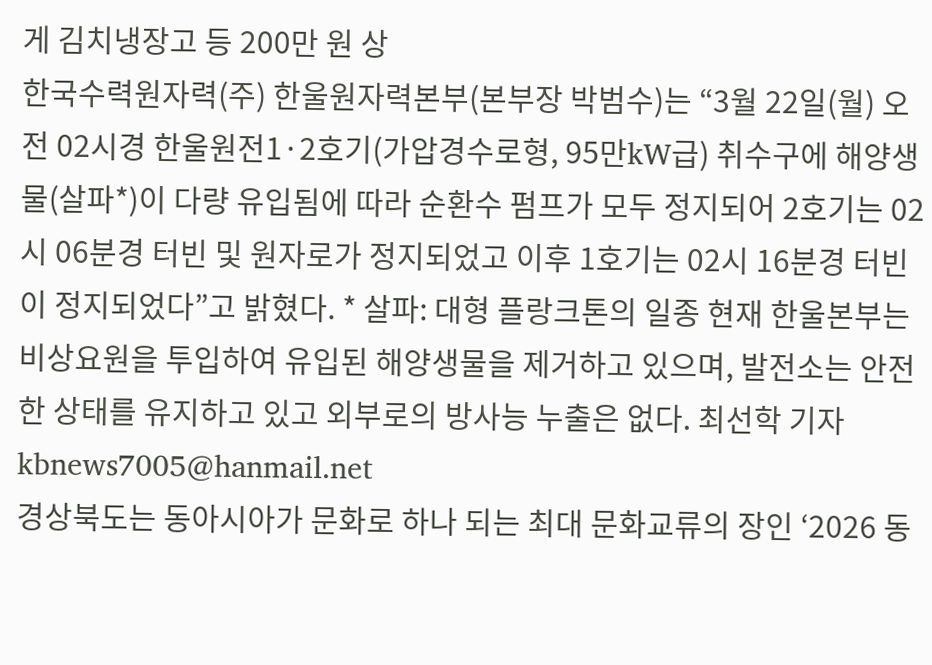게 김치냉장고 등 200만 원 상
한국수력원자력(주) 한울원자력본부(본부장 박범수)는 “3월 22일(월) 오전 02시경 한울원전1·2호기(가압경수로형, 95만kW급) 취수구에 해양생물(살파*)이 다량 유입됨에 따라 순환수 펌프가 모두 정지되어 2호기는 02시 06분경 터빈 및 원자로가 정지되었고 이후 1호기는 02시 16분경 터빈이 정지되었다”고 밝혔다. * 살파: 대형 플랑크톤의 일종 현재 한울본부는 비상요원을 투입하여 유입된 해양생물을 제거하고 있으며, 발전소는 안전한 상태를 유지하고 있고 외부로의 방사능 누출은 없다. 최선학 기자 kbnews7005@hanmail.net
경상북도는 동아시아가 문화로 하나 되는 최대 문화교류의 장인 ‘2026 동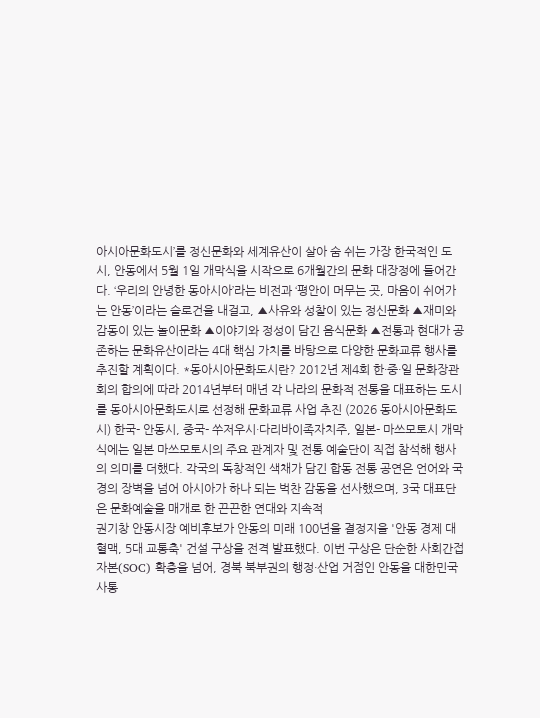아시아문화도시’를 정신문화와 세계유산이 살아 숨 쉬는 가장 한국적인 도시, 안동에서 5월 1일 개막식을 시작으로 6개월간의 문화 대장정에 들어간다. ‘우리의 안녕한 동아시아’라는 비전과 ‘평안이 머무는 곳, 마음이 쉬어가는 안동’이라는 슬로건을 내걸고, ▲사유와 성찰이 있는 정신문화 ▲재미와 감동이 있는 놀이문화 ▲이야기와 정성이 담긴 음식문화 ▲전통과 현대가 공존하는 문화유산이라는 4대 핵심 가치를 바탕으로 다양한 문화교류 행사를 추진할 계획이다. *동아시아문화도시란? 2012년 제4회 한·중·일 문화장관회의 합의에 따라 2014년부터 매년 각 나라의 문화적 전통을 대표하는 도시를 동아시아문화도시로 선정해 문화교류 사업 추진 (2026 동아시아문화도시) 한국- 안동시, 중국- 쑤저우시·다리바이족자치주, 일본- 마쓰모토시 개막식에는 일본 마쓰모토시의 주요 관계자 및 전통 예술단이 직접 참석해 행사의 의미를 더했다. 각국의 독창적인 색채가 담긴 합동 전통 공연은 언어와 국경의 장벽을 넘어 아시아가 하나 되는 벅찬 감동을 선사했으며, 3국 대표단은 문화예술을 매개로 한 끈끈한 연대와 지속적
권기창 안동시장 예비후보가 안동의 미래 100년을 결정지을 '안동 경제 대혈맥, 5대 교통축' 건설 구상을 전격 발표했다. 이번 구상은 단순한 사회간접자본(SOC) 확충을 넘어, 경북 북부권의 행정·산업 거점인 안동을 대한민국 사통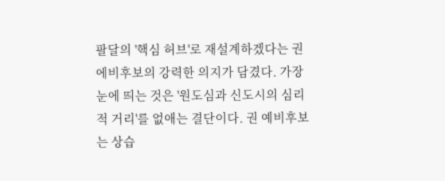팔달의 '핵심 허브'로 재설계하겠다는 권 에비후보의 강력한 의지가 담겼다. 가장 눈에 띄는 것은 '원도심과 신도시의 심리적 거리'를 없애는 결단이다. 권 예비후보는 상습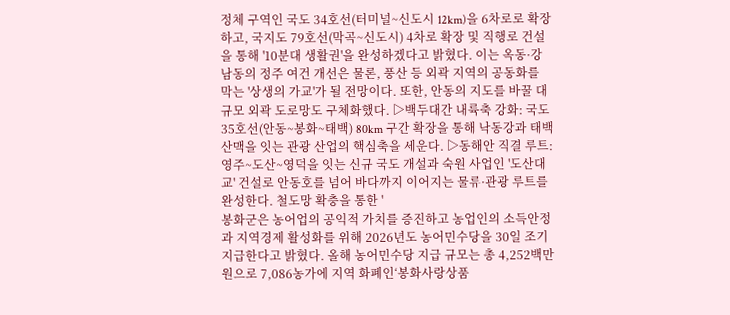정체 구역인 국도 34호선(터미널~신도시 12km)을 6차로로 확장하고, 국지도 79호선(막곡~신도시) 4차로 확장 및 직행로 건설을 통해 '10분대 생활권'을 완성하겠다고 밝혔다. 이는 옥동·강남동의 정주 여건 개선은 물론, 풍산 등 외곽 지역의 공동화를 막는 '상생의 가교'가 될 전망이다. 또한, 안동의 지도를 바꿀 대규모 외곽 도로망도 구체화했다. ▷백두대간 내륙축 강화: 국도 35호선(안동~봉화~태백) 80km 구간 확장을 통해 낙동강과 태백산맥을 잇는 관광 산업의 핵심축을 세운다. ▷동해안 직결 루트: 영주~도산~영덕을 잇는 신규 국도 개설과 숙원 사업인 '도산대교' 건설로 안동호를 넘어 바다까지 이어지는 물류·관광 루트를 완성한다. 철도망 확충을 통한 '
봉화군은 농어업의 공익적 가치를 증진하고 농업인의 소득안정과 지역경제 활성화를 위해 2026년도 농어민수당을 30일 조기 지급한다고 밝혔다. 올해 농어민수당 지급 규모는 총 4,252백만원으로 7,086농가에 지역 화폐인‘봉화사랑상품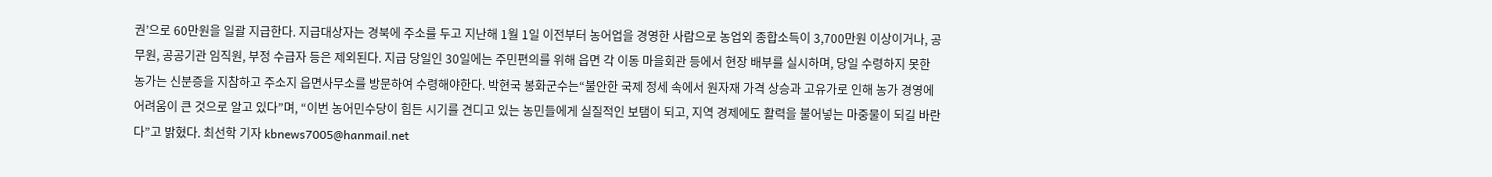권’으로 60만원을 일괄 지급한다. 지급대상자는 경북에 주소를 두고 지난해 1월 1일 이전부터 농어업을 경영한 사람으로 농업외 종합소득이 3,700만원 이상이거나, 공무원, 공공기관 임직원, 부정 수급자 등은 제외된다. 지급 당일인 30일에는 주민편의를 위해 읍면 각 이동 마을회관 등에서 현장 배부를 실시하며, 당일 수령하지 못한 농가는 신분증을 지참하고 주소지 읍면사무소를 방문하여 수령해야한다. 박현국 봉화군수는“불안한 국제 정세 속에서 원자재 가격 상승과 고유가로 인해 농가 경영에 어려움이 큰 것으로 알고 있다”며, “이번 농어민수당이 힘든 시기를 견디고 있는 농민들에게 실질적인 보탬이 되고, 지역 경제에도 활력을 불어넣는 마중물이 되길 바란다”고 밝혔다. 최선학 기자 kbnews7005@hanmail.net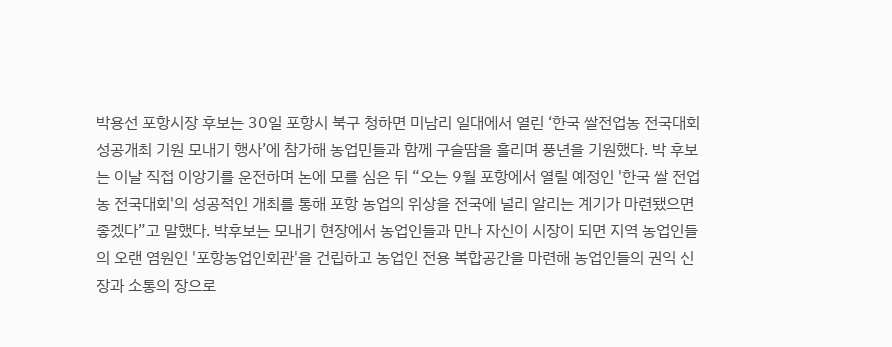박용선 포항시장 후보는 30일 포항시 북구 청하면 미남리 일대에서 열린 ‘한국 쌀전업농 전국대회 성공개최 기원 모내기 행사’에 참가해 농업민들과 함께 구슬땀을 흘리며 풍년을 기원했다. 박 후보는 이날 직접 이앙기를 운전하며 논에 모를 심은 뒤 “오는 9월 포항에서 열릴 예정인 '한국 쌀 전업농 전국대회'의 성공적인 개최를 통해 포항 농업의 위상을 전국에 널리 알리는 계기가 마련됐으면 좋겠다”고 말했다. 박후보는 모내기 현장에서 농업인들과 만나 자신이 시장이 되면 지역 농업인들의 오랜 염원인 '포항농업인회관'을 건립하고 농업인 전용 복합공간을 마련해 농업인들의 권익 신장과 소통의 장으로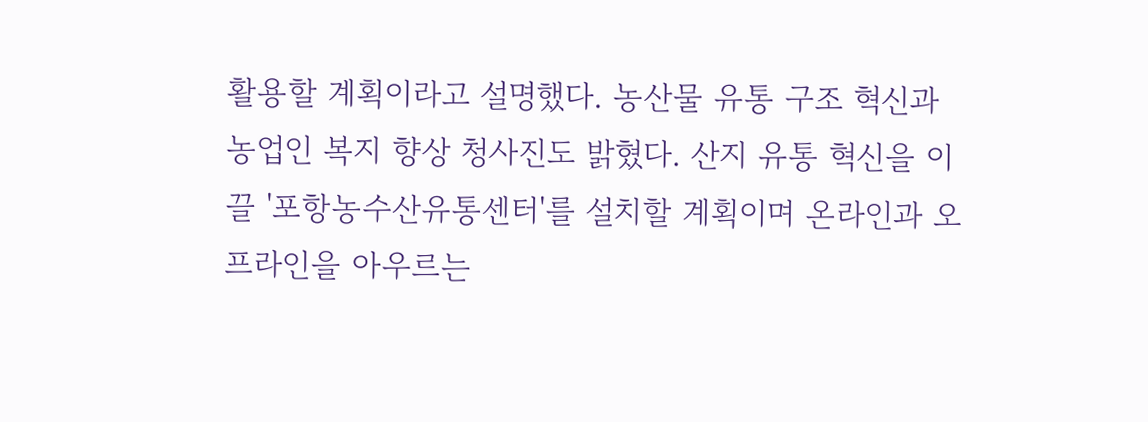활용할 계획이라고 설명했다. 농산물 유통 구조 혁신과 농업인 복지 향상 청사진도 밝혔다. 산지 유통 혁신을 이끌 '포항농수산유통센터'를 설치할 계획이며 온라인과 오프라인을 아우르는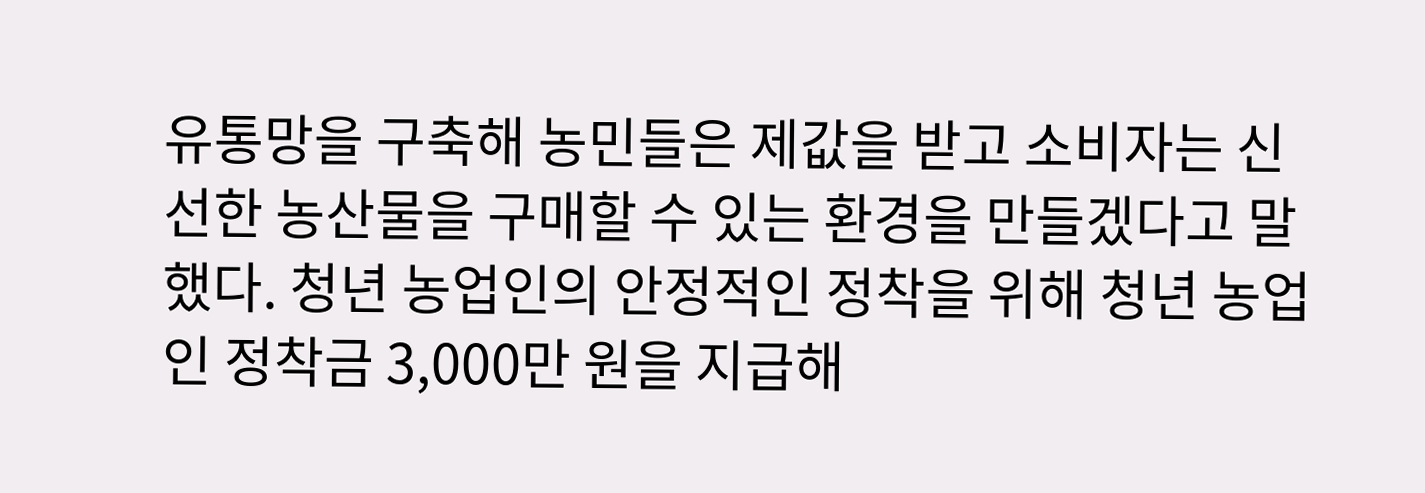유통망을 구축해 농민들은 제값을 받고 소비자는 신선한 농산물을 구매할 수 있는 환경을 만들겠다고 말했다. 청년 농업인의 안정적인 정착을 위해 청년 농업인 정착금 3,000만 원을 지급해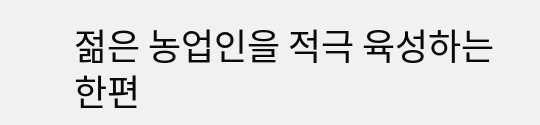젊은 농업인을 적극 육성하는 한편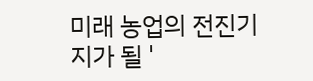미래 농업의 전진기지가 될 '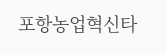포항농업혁신타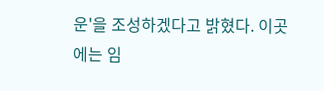운'을 조성하겠다고 밝혔다. 이곳에는 임